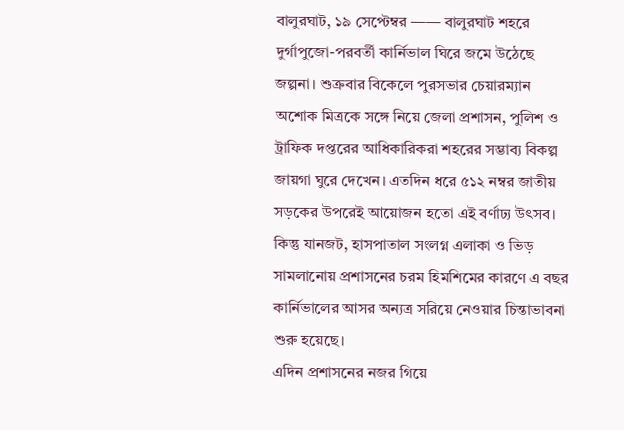বালুরঘাট, ১৯ সেপ্টেম্বর —— বালুরঘাট শহরে দুর্গাপুজো-পরবর্তী কার্নিভাল ঘিরে জমে উঠেছে জল্পনা। শুক্রবার বিকেলে পুরসভার চেয়ারম্যান অশোক মিত্রকে সঙ্গে নিয়ে জেলা প্রশাসন, পুলিশ ও ট্রাফিক দপ্তরের আধিকারিকরা শহরের সম্ভাব্য বিকল্প জায়গা ঘুরে দেখেন। এতদিন ধরে ৫১২ নম্বর জাতীয় সড়কের উপরেই আয়োজন হতো এই বর্ণাঢ্য উৎসব। কিন্তু যানজট, হাসপাতাল সংলগ্ন এলাকা ও ভিড় সামলানোয় প্রশাসনের চরম হিমশিমের কারণে এ বছর কার্নিভালের আসর অন্যত্র সরিয়ে নেওয়ার চিন্তাভাবনা শুরু হয়েছে।
এদিন প্রশাসনের নজর গিয়ে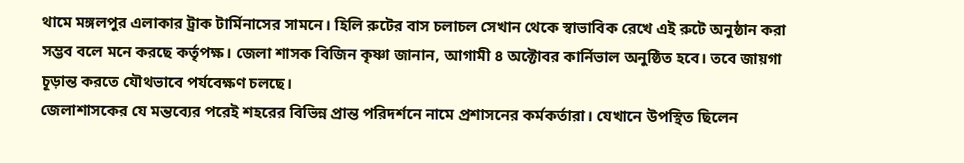থামে মঙ্গলপুর এলাকার ট্রাক টার্মিনাসের সামনে। হিলি রুটের বাস চলাচল সেখান থেকে স্বাভাবিক রেখে এই রুটে অনুষ্ঠান করা সম্ভব বলে মনে করছে কর্তৃপক্ষ। জেলা শাসক বিজিন কৃষ্ণা জানান, আগামী ৪ অক্টোবর কার্নিভাল অনুষ্ঠিত হবে। তবে জায়গা চূড়ান্ত করতে যৌথভাবে পর্যবেক্ষণ চলছে।
জেলাশাসকের যে মন্তব্যের পরেই শহরের বিভিন্ন প্রান্ত পরিদর্শনে নামে প্রশাসনের কর্মকর্তারা। যেখানে উপস্থিত ছিলেন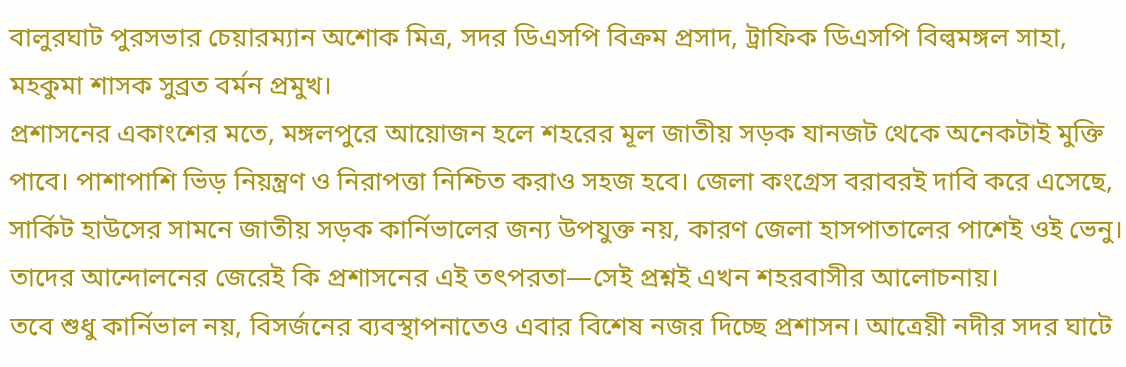বালুরঘাট পুরসভার চেয়ারম্যান অশোক মিত্র, সদর ডিএসপি বিক্রম প্রসাদ, ট্রাফিক ডিএসপি বিল্বমঙ্গল সাহা, মহকুমা শাসক সুব্রত বর্মন প্রমুখ।
প্রশাসনের একাংশের মতে, মঙ্গলপুরে আয়োজন হলে শহরের মূল জাতীয় সড়ক যানজট থেকে অনেকটাই মুক্তি পাবে। পাশাপাশি ভিড় নিয়ন্ত্রণ ও নিরাপত্তা নিশ্চিত করাও সহজ হবে। জেলা কংগ্রেস বরাবরই দাবি করে এসেছে, সার্কিট হাউসের সামনে জাতীয় সড়ক কার্নিভালের জন্য উপযুক্ত নয়, কারণ জেলা হাসপাতালের পাশেই ওই ভেনু। তাদের আন্দোলনের জেরেই কি প্রশাসনের এই তৎপরতা—সেই প্রশ্নই এখন শহরবাসীর আলোচনায়।
তবে শুধু কার্নিভাল নয়, বিসর্জনের ব্যবস্থাপনাতেও এবার বিশেষ নজর দিচ্ছে প্রশাসন। আত্রেয়ী নদীর সদর ঘাটে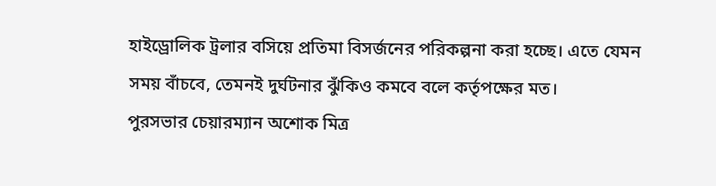হাইড্রোলিক ট্রলার বসিয়ে প্রতিমা বিসর্জনের পরিকল্পনা করা হচ্ছে। এতে যেমন সময় বাঁচবে, তেমনই দুর্ঘটনার ঝুঁকিও কমবে বলে কর্তৃপক্ষের মত।
পুরসভার চেয়ারম্যান অশোক মিত্র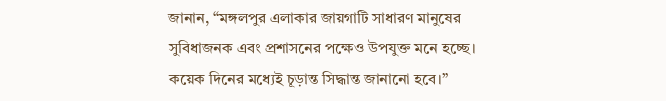জানান, “মঙ্গলপুর এলাকার জায়গাটি সাধারণ মানুষের সুবিধাজনক এবং প্রশাসনের পক্ষেও উপযুক্ত মনে হচ্ছে। কয়েক দিনের মধ্যেই চূড়ান্ত সিদ্ধান্ত জানানো হবে।”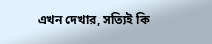এখন দেখার, সত্যিই কি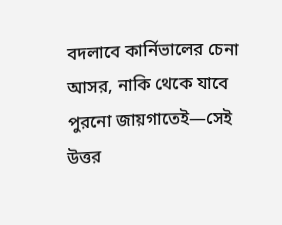বদলাবে কার্নিভালের চেনা আসর, নাকি থেকে যাবে পুরনো জায়গাতেই—সেই উত্তর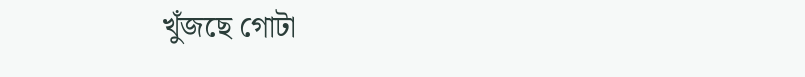খুঁজছে গোটা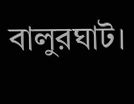বালুরঘাট।